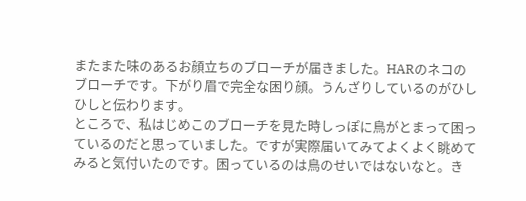またまた味のあるお顔立ちのブローチが届きました。HARのネコのブローチです。下がり眉で完全な困り顔。うんざりしているのがひしひしと伝わります。
ところで、私はじめこのブローチを見た時しっぽに鳥がとまって困っているのだと思っていました。ですが実際届いてみてよくよく眺めてみると気付いたのです。困っているのは鳥のせいではないなと。き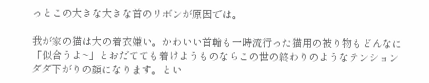っとこの大きな大きな首のリボンが原因では。

我が家の猫は大の着衣嫌い。かわいい首輪も一時流行った猫用の被り物もどんなに「似合うよ~」とおだてても着けようものならこの世の終わりのようなテンションダダ下がりの顔になります。とい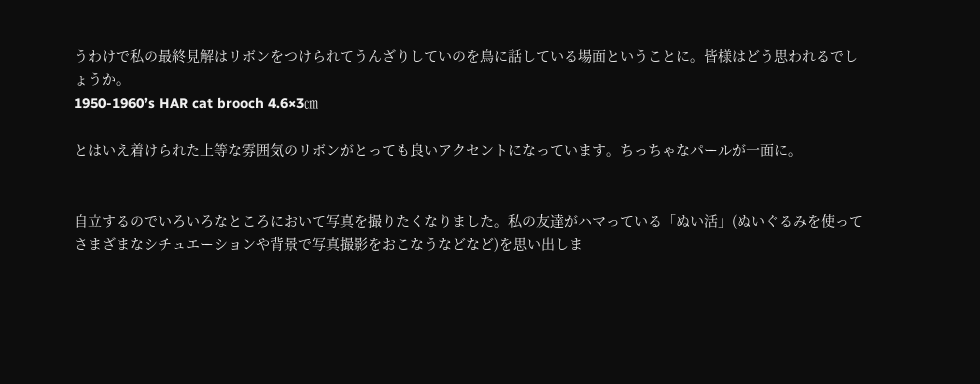うわけで私の最終見解はリボンをつけられてうんざりしていのを鳥に話している場面ということに。皆様はどう思われるでしょうか。
1950-1960’s HAR cat brooch 4.6×3㎝

とはいえ着けられた上等な雰囲気のリボンがとっても良いアクセントになっています。ちっちゃなパールが一面に。


自立するのでいろいろなところにおいて写真を撮りたくなりました。私の友達がハマっている「ぬい活」(ぬいぐるみを使ってさまざまなシチュエーションや背景で写真撮影をおこなうなどなど)を思い出しま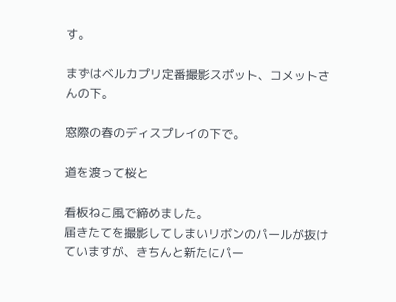す。

まずはベルカプリ定番撮影スポット、コメットさんの下。

窓際の春のディスプレイの下で。

道を渡って桜と

看板ねこ風で締めました。
届きたてを撮影してしまいリボンのパールが抜けていますが、きちんと新たにパー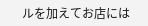ルを加えてお店には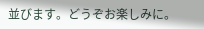並びます。どうぞお楽しみに。